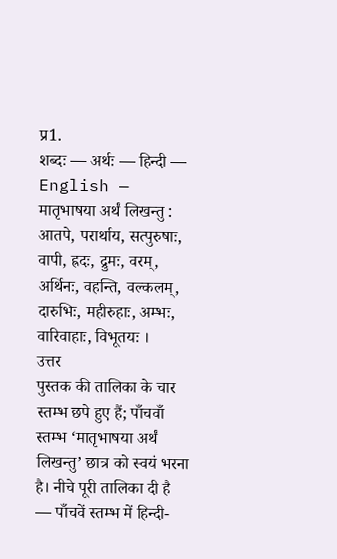प्र1.
शब्दः — अर्थः — हिन्दी — English — मातृभाषया अर्थं लिखन्तु : आतपे, परार्थाय, सत्पुरुषाः, वापी, ह्रदः, द्रुमः, वरम्, अर्थिनः, वहन्ति, वल्कलम्, दारुभिः, महीरुहाः, अम्भः, वारिवाहाः, विभूतयः ।
उत्तर
पुस्तक की तालिका के चार स्तम्भ छपे हुए हैं; पाँचवाँ स्तम्भ ‘मातृभाषया अर्थं लिखन्तु’ छात्र को स्वयं भरना है। नीचे पूरी तालिका दी है — पाँचवें स्तम्भ में हिन्दी-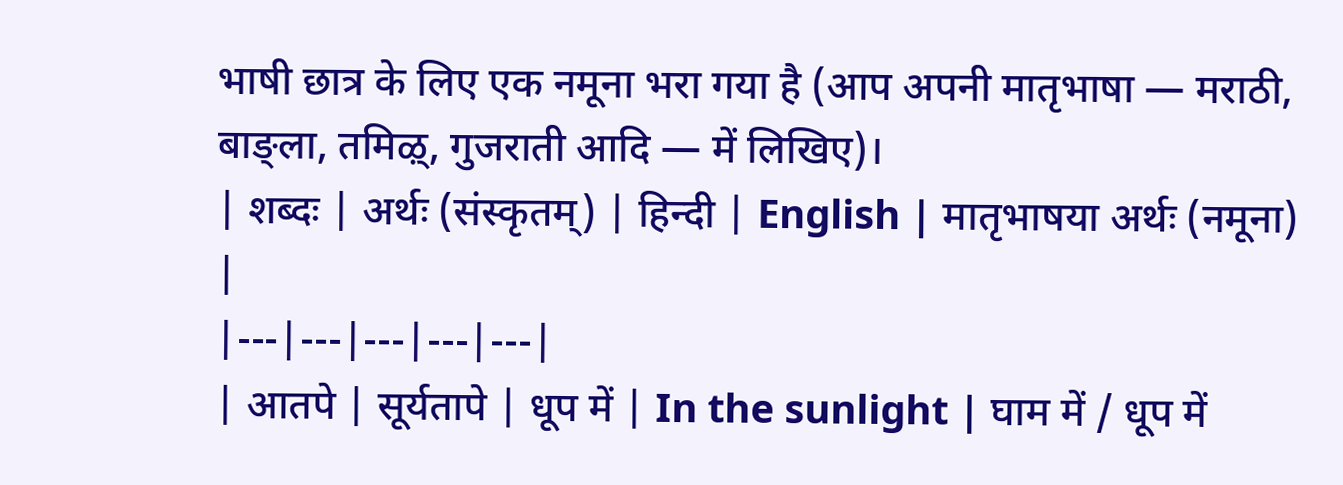भाषी छात्र के लिए एक नमूना भरा गया है (आप अपनी मातृभाषा — मराठी, बाङ्ला, तमिऴ्, गुजराती आदि — में लिखिए)।
| शब्दः | अर्थः (संस्कृतम्) | हिन्दी | English | मातृभाषया अर्थः (नमूना) |
|---|---|---|---|---|
| आतपे | सूर्यतापे | धूप में | In the sunlight | घाम में / धूप में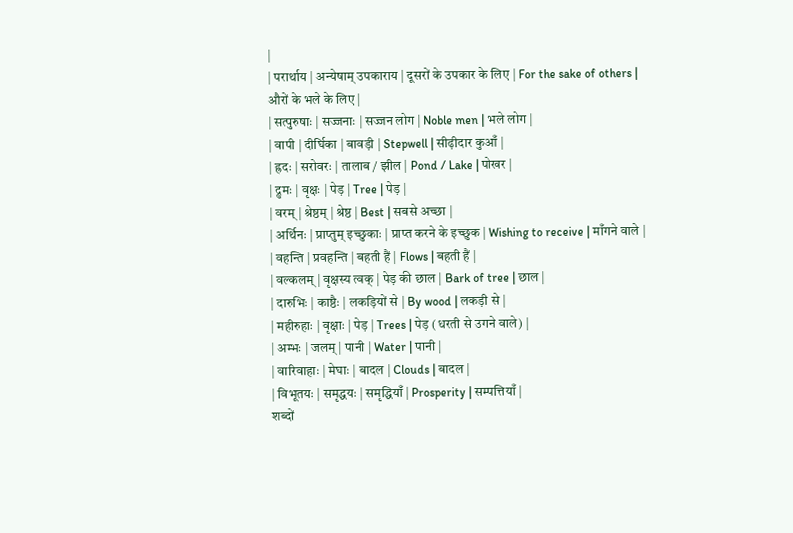|
| परार्थाय | अन्येषाम् उपकाराय | दूसरों के उपकार के लिए | For the sake of others | औरों के भले के लिए |
| सत्पुरुषाः | सज्जनाः | सज्जन लोग | Noble men | भले लोग |
| वापी | दीर्घिका | बावड़ी | Stepwell | सीढ़ीदार कुआँ |
| ह्रदः | सरोवरः | तालाब / झील | Pond / Lake | पोखर |
| द्रुमः | वृक्षः | पेड़ | Tree | पेड़ |
| वरम् | श्रेष्ठम् | श्रेष्ठ | Best | सबसे अच्छा |
| अर्थिनः | प्राप्तुम् इच्छुकाः | प्राप्त करने के इच्छुक | Wishing to receive | माँगने वाले |
| वहन्ति | प्रवहन्ति | बहती हैं | Flows | बहती हैं |
| वल्कलम् | वृक्षस्य त्वक् | पेड़ की छाल | Bark of tree | छाल |
| दारुभिः | काष्ठैः | लकड़ियों से | By wood | लकड़ी से |
| महीरुहाः | वृक्षाः | पेड़ | Trees | पेड़ (धरती से उगने वाले) |
| अम्भः | जलम् | पानी | Water | पानी |
| वारिवाहाः | मेघाः | बादल | Clouds | बादल |
| विभूतयः | समृद्धयः | समृद्धियाँ | Prosperity | सम्पत्तियाँ |
शब्दों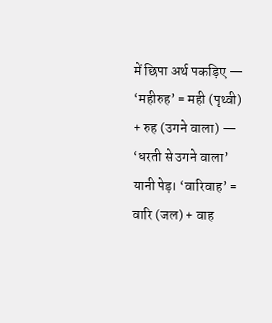में छिपा अर्थ पकड़िए — ‘महीरुह’ = मही (पृथ्वी) + रुह (उगने वाला) — ‘धरती से उगने वाला’ यानी पेड़। ‘वारिवाह’ = वारि (जल) + वाह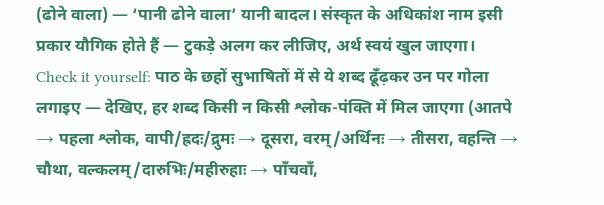(ढोने वाला) — ‘पानी ढोने वाला’ यानी बादल। संस्कृत के अधिकांश नाम इसी प्रकार यौगिक होते हैं — टुकड़े अलग कर लीजिए, अर्थ स्वयं खुल जाएगा।
Check it yourself: पाठ के छहों सुभाषितों में से ये शब्द ढूँढ़कर उन पर गोला लगाइए — देखिए, हर शब्द किसी न किसी श्लोक-पंक्ति में मिल जाएगा (आतपे → पहला श्लोक, वापी/ह्रदः/द्रुमः → दूसरा, वरम्/अर्थिनः → तीसरा, वहन्ति → चौथा, वल्कलम्/दारुभिः/महीरुहाः → पाँचवाँ,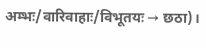अम्भः/वारिवाहाः/विभूतयः → छठा)।